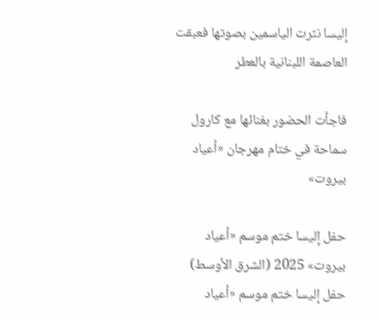إليسا نثرت الياسمين بصوتها فعبقت العاصمة اللبنانية بالعطر

فاجأت الحضور بغنائها مع كارول سماحة في ختام مهرجان «أعياد بيروت»

حفل إليسا ختم موسم «أعياد بيروت» 2025 (الشرق الأوسط)
حفل إليسا ختم موسم «أعياد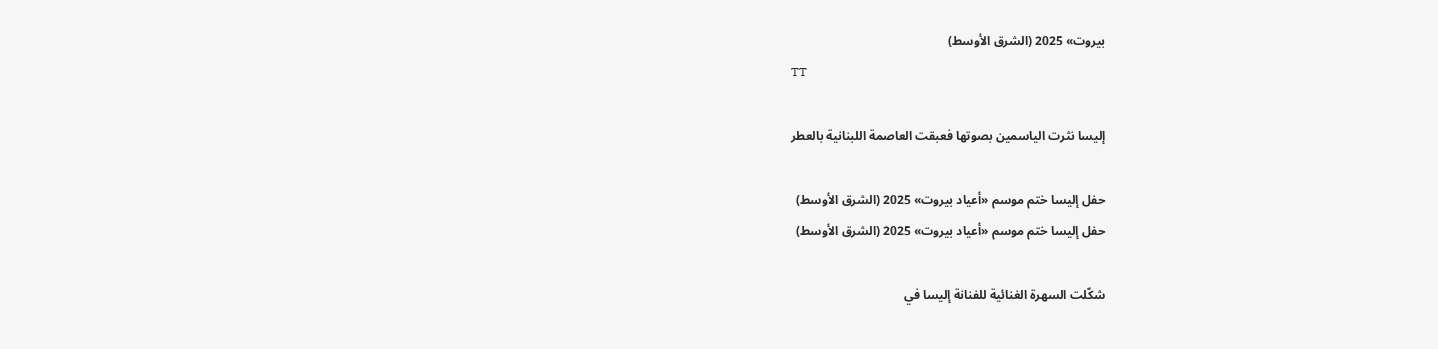بيروت» 2025 (الشرق الأوسط)
TT

إليسا نثرت الياسمين بصوتها فعبقت العاصمة اللبنانية بالعطر

حفل إليسا ختم موسم «أعياد بيروت» 2025 (الشرق الأوسط)
حفل إليسا ختم موسم «أعياد بيروت» 2025 (الشرق الأوسط)

شكّلت السهرة الغنائية للفنانة إليسا في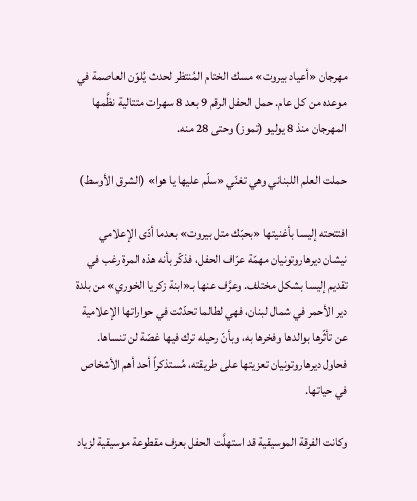مهرجان «أعياد بيروت» مسك الختام المُنتظر لحدث يُلوّن العاصمة في موعده من كل عام. حمل الحفل الرقم 9 بعد 8 سهرات متتالية نظَّمها المهرجان منذ 8 يوليو (تموز) وحتى 28 منه.

حملت العلم اللبناني وهي تغنّي «سلّم عليها يا هوا» (الشرق الأوسط)

افتتحته إليسا بأغنيتها «بحبّك متل بيروت» بعدما أدّى الإعلامي نيشان ديرهاروتونيان مهمّة عرّاف الحفل، فذكّر بأنه هذه المرة رغب في تقديم إليسا بشكل مختلف. وعرَّف عنها بـ«ابنة زكريا الخوري» من بلدة دير الأحمر في شمال لبنان، فهي لطالما تحدّثت في حواراتها الإعلامية عن تأثّرها بوالدها وفخرها به، وبأنّ رحيله ترك فيها غصّة لن تنساها. فحاول ديرهاروتونيان تعزيتها على طريقته، مُستذكراً أحد أهم الأشخاص في حياتها.

وكانت الفرقة الموسيقية قد استهلَّت الحفل بعزف مقطوعة موسيقية لزياد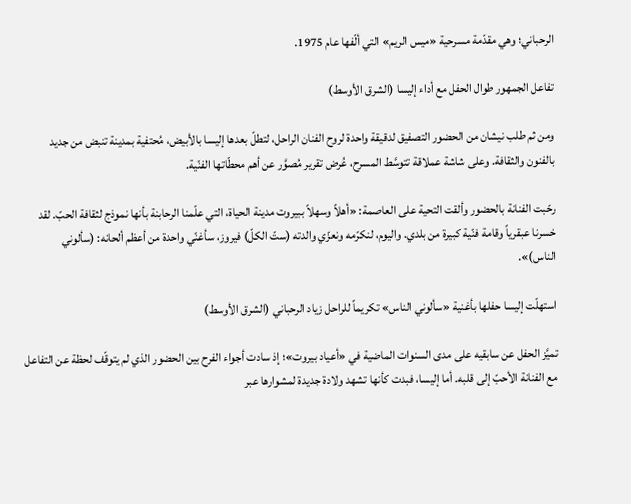الرحباني؛ وهي مقدّمة مسرحية «ميس الريم» التي ألّفها عام 1975.

تفاعل الجمهور طوال الحفل مع أداء إليسا (الشرق الأوسط)

ومن ثم طلب نيشان من الحضور التصفيق لدقيقة واحدة لروح الفنان الراحل، لتطلّ بعدها إليسا بالأبيض، مُحتفية بمدينة تنبض من جديد بالفنون والثقافة. وعلى شاشة عملاقة تتوسَّط المسرح، عُرض تقرير مُصوَّر عن أهم محطّاتها الفنّية.

رحّبت الفنانة بالحضور وألقت التحية على العاصمة: «أهلاً وسهلاً ببيروت مدينة الحياة، التي علّمنا الرحابنة بأنها نموذج لثقافة الحبّ. لقد خسرنا عبقرياً وقامة فنّية كبيرة من بلدي. واليوم، لنكرّمه ونعزّي والدته (ستّ الكلّ) فيروز، سأغنّي واحدة من أعظم ألحانه: (سألوني الناس)».

استهلّت إليسا حفلها بأغنية «سألوني الناس» تكريماً للراحل زياد الرحباني (الشرق الأوسط)

تميَّز الحفل عن سابقيه على مدى السنوات الماضية في «أعياد بيروت»؛ إذ سادت أجواء الفرح بين الحضور الذي لم يتوقّف لحظة عن التفاعل مع الفنانة الأحبّ إلى قلبه. أما إليسا، فبدت كأنها تشهد ولادة جديدة لمشوارها عبر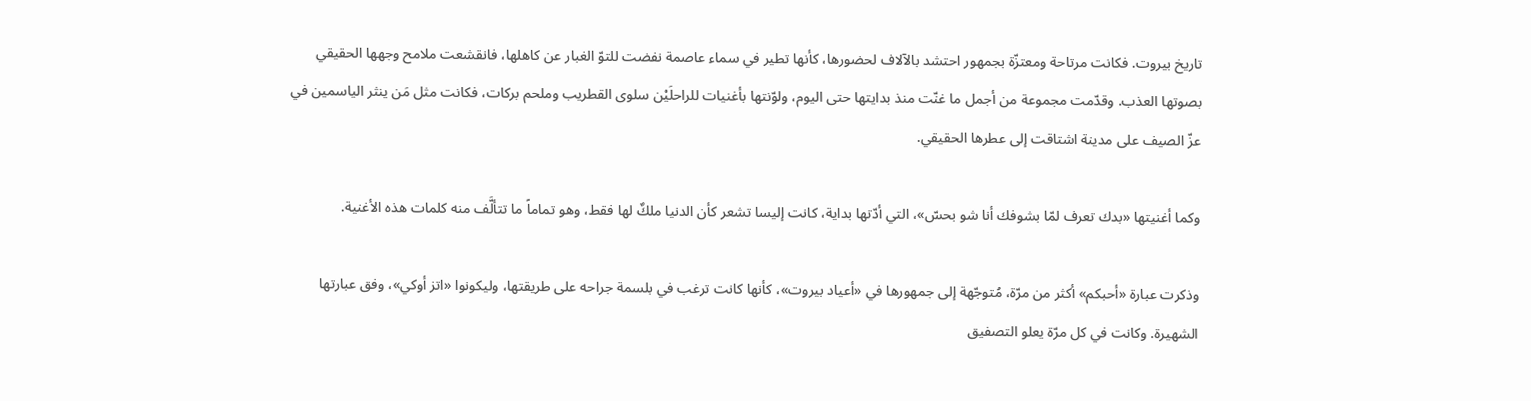تاريخ بيروت. فكانت مرتاحة ومعتزّة بجمهور احتشد بالآلاف لحضورها، كأنها تطير في سماء عاصمة نفضت للتوّ الغبار عن كاهلها، فانقشعت ملامح وجهها الحقيقي بصوتها العذب. وقدّمت مجموعة من أجمل ما غنّت منذ بدايتها حتى اليوم، ولوّنتها بأغنيات للراحلَيْن سلوى القطريب وملحم بركات، فكانت مثل مَن ينثر الياسمين في عزّ الصيف على مدينة اشتاقت إلى عطرها الحقيقي.

وكما أغنيتها «بدك تعرف لمّا بشوفك أنا شو بحسّ»، التي أدّتها بداية، كانت إليسا تشعر كأن الدنيا ملكٌ لها فقط، وهو تماماً ما تتألَّف منه كلمات هذه الأغنية.

وذكرت عبارة «أحبكم» أكثر من مرّة، مُتوجّهة إلى جمهورها في «أعياد بيروت»، كأنها كانت ترغب في بلسمة جراحه على طريقتها، وليكونوا «اتز أوكي»، وفق عبارتها الشهيرة. وكانت في كل مرّة يعلو التصفيق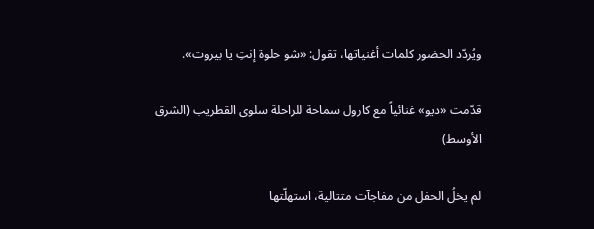ويُردّد الحضور كلمات أغنياتها، تقول: «شو حلوة إنتِ يا بيروت».

قدّمت «ديو» غنائياً مع كارول سماحة للراحلة سلوى القطريب (الشرق الأوسط)

لم يخلُ الحفل من مفاجآت متتالية، استهلّتها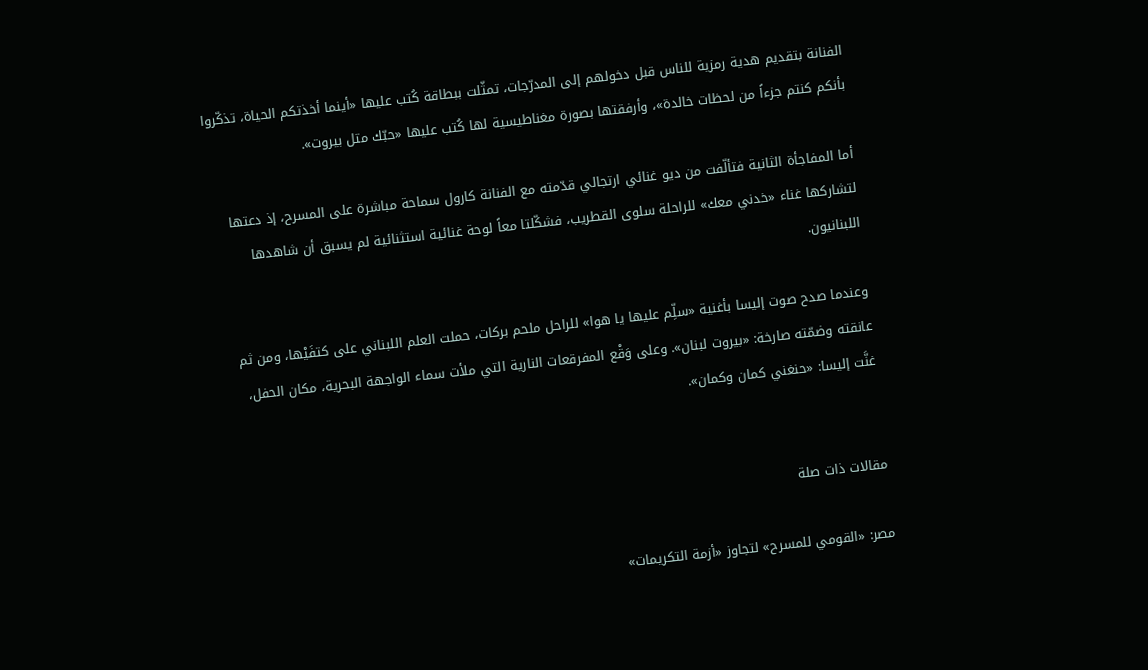الفنانة بتقديم هدية رمزية للناس قبل دخولهم إلى المدرّجات، تمثّلت ببطاقة كُتب عليها «أينما أخذتكم الحياة، تذكّروا بأنكم كنتم جزءاً من لحظات خالدة»، وأرفقتها بصورة مغناطيسية لها كُتب عليها «حبّك متل بيروت».

أما المفاجأة الثانية فتألّفت من ديو غنائي ارتجالي قدّمته مع الفنانة كارول سماحة مباشرة على المسرح، إذ دعتها لتشاركها غناء «خدني معك» للراحلة سلوى القطريب، فشكّلتا معاً لوحة غنائية استثنائية لم يسبق أن شاهدها اللبنانيون.

وعندما صدح صوت إليسا بأغنية «سلِّم عليها يا هوا» للراحل ملحم بركات، حملت العلم اللبناني على كتفَيْها، ومن ثم عانقته وضمّته صارخة: «بيروت لبنان». وعلى وَقْع المفرقعات النارية التي ملأت سماء الواجهة البحرية، مكان الحفل، غنَّت إليسا: «حنغني كمان وكمان».


مقالات ذات صلة

مصر: «القومي للمسرح» لتجاوز «أزمة التكريمات»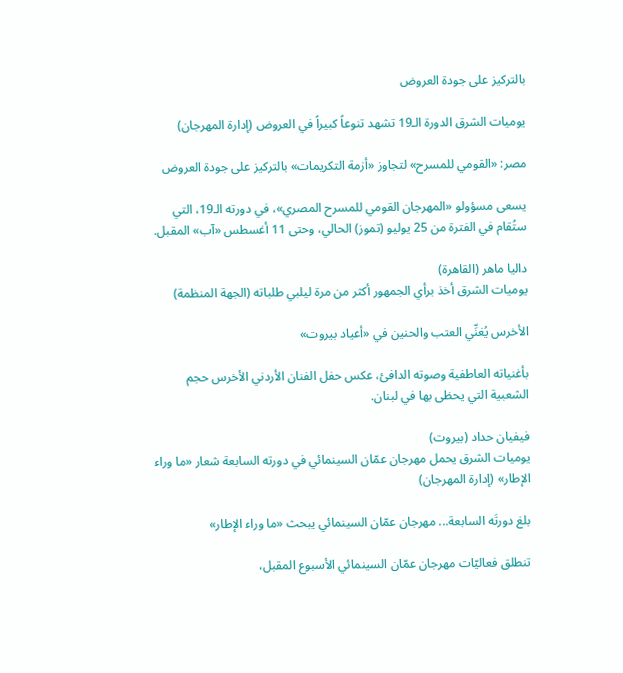بالتركيز على جودة العروض

يوميات الشرق الدورة الـ19 تشهد تنوعاً كبيراً في العروض (إدارة المهرجان)

مصر: «القومي للمسرح» لتجاوز «أزمة التكريمات» بالتركيز على جودة العروض

يسعى مسؤولو «المهرجان القومي للمسرح المصري»، في دورته الـ19، التي ستُقام في الفترة من 25 يوليو (تموز) الحالي، وحتى 11 أغسطس «آب» المقبل.

داليا ماهر (القاهرة)
يوميات الشرق أخذ برأي الجمهور أكثر من مرة ليلبي طلباته (الجهة المنظمة)

الأخرس يُغنِّي العتب والحنين في «أعياد بيروت»

بأغنياته العاطفية وصوته الدافئ، عكس حفل الفنان الأردني الأخرس حجم الشعبية التي يحظى بها في لبنان.

فيفيان حداد (بيروت)
يوميات الشرق يحمل مهرجان عمّان السينمائي في دورته السابعة شعار «ما وراء الإطار» (إدارة المهرجان)

بلغ دورتَه السابعة... مهرجان عمّان السينمائي يبحث «ما وراء الإطار»

تنطلق فعاليّات مهرجان عمّان السينمائي الأسبوع المقبل،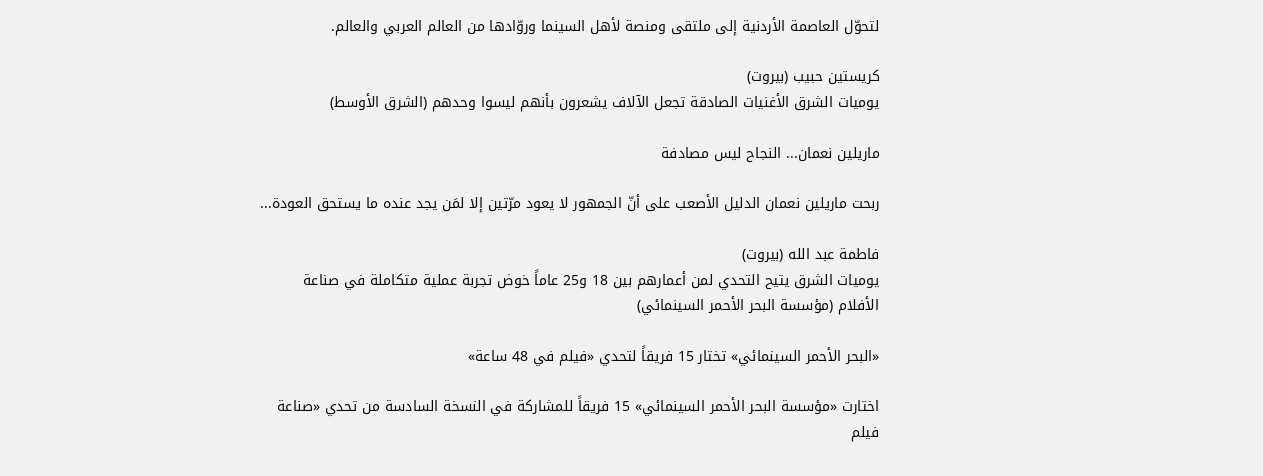لتحوّل العاصمة الأردنية إلى ملتقى ومنصة لأهل السينما وروّادها من العالم العربي والعالم.

كريستين حبيب (بيروت)
يوميات الشرق الأغنيات الصادقة تجعل الآلاف يشعرون بأنهم ليسوا وحدهم (الشرق الأوسط)

ماريلين نعمان... النجاح ليس مصادفة

ربحت ماريلين نعمان الدليل الأصعب على أنّ الجمهور لا يعود مرّتين إلا لمَن يجد عنده ما يستحق العودة...

فاطمة عبد الله (بيروت)
يوميات الشرق يتيح التحدي لمن أعمارهم بين 18 و25 عاماً خوض تجربة عملية متكاملة في صناعة الأفلام (مؤسسة البحر الأحمر السينمائي)

«البحر الأحمر السينمائي» تختار 15 فريقاً لتحدي «فيلم في 48 ساعة»

اختارت «مؤسسة البحر الأحمر السينمائي» 15 فريقاً للمشاركة في النسخة السادسة من تحدي «صناعة فيلم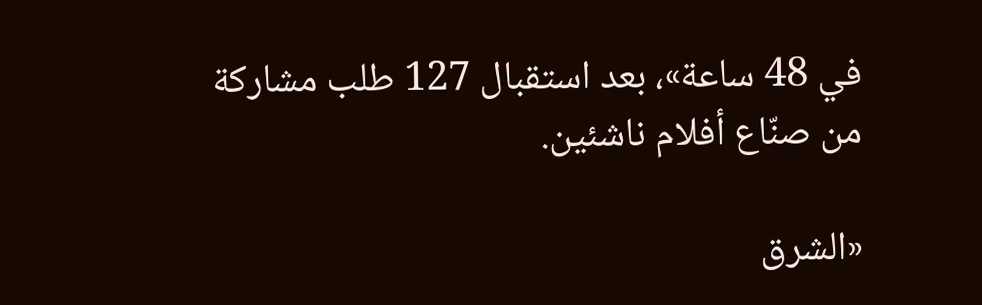في 48 ساعة»، بعد استقبال 127 طلب مشاركة من صنّاع أفلام ناشئين.

«الشرق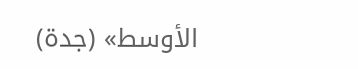الأوسط» (جدة)